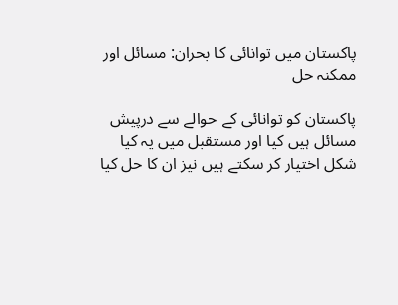پاکستان میں توانائی کا بحران: مسائل اور ممکنہ حل

پاکستان کو توانائی کے حوالے سے درپیش مسائل ہیں کیا اور مستقبل میں یہ کیا شکل اختیار کر سکتے ہیں نیز ان کا حل کیا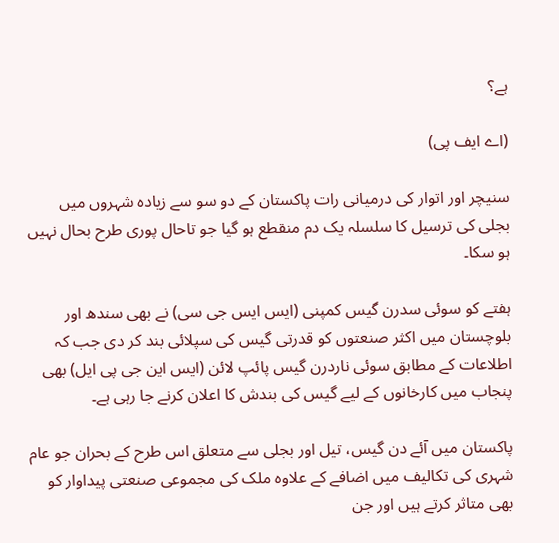ہے؟

(اے ایف پی)

سنیچر اور اتوار کی درمیانی رات پاکستان کے دو سو سے زیادہ شہروں میں بجلی کی ترسیل کا سلسلہ یک دم منقطع ہو گیا جو تاحال پوری طرح بحال نہیں ہو سکا۔

ہفتے کو سوئی سدرن گیس کمپنی (ایس ایس جی سی) نے بھی سندھ اور بلوچستان میں اکثر صنعتوں کو قدرتی گیس کی سپلائی بند کر دی جب کہ اطلاعات کے مطابق سوئی ناردرن گیس پائپ لائن (ایس این جی پی ایل) بھی پنجاب میں کارخانوں کے لیے گیس کی بندش کا اعلان کرنے جا رہی ہے۔

پاکستان میں آئے دن گیس، تیل اور بجلی سے متعلق اس طرح کے بحران جو عام شہری کی تکالیف میں اضافے کے علاوہ ملک کی مجموعی صنعتی پیداوار کو بھی متاثر کرتے ہیں اور جن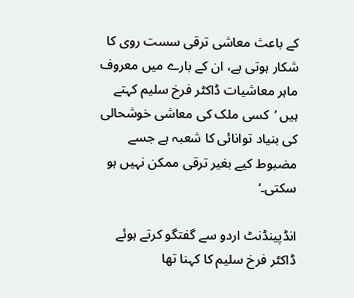کے باعث معاشی ترقی سست روی کا شکار ہوتی ہے، ان کے بارے میں معروف ماہر معاشیات ڈاکٹر فرخ سلیم کہتے ہیں ’کسی ملک کی معاشی خوشحالی کی بنیاد توانائی کا شعبہ ہے جسے مضبوط کیے بغیر ترقی ممکن نہیں ہو سکتی۔‘

انڈپینڈنٹ اردو سے گفتگو کرتے ہوئے ڈاکٹر فرخ سلیم کا کہنا تھا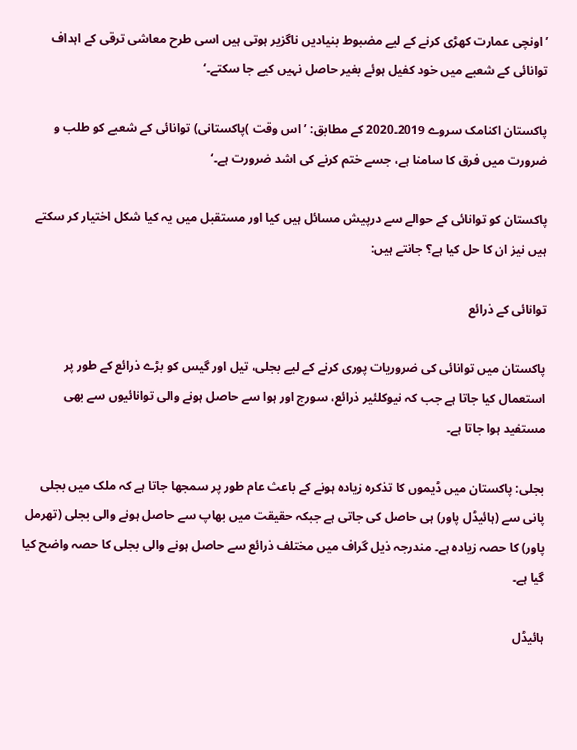’اونچی عمارت کھڑی کرنے کے لیے مضبوط بنیادیں ناگزیر ہوتی ہیں اسی طرح معاشی ترقی کے اہداف توانائی کے شعبے میں خود کفیل ہوئے بغیر حاصل نہیں کیے جا سکتے۔‘

پاکستان اکنامک سروے 2019۔2020 کے مطابق: ’اس وقت )پاکستانی) توانائی کے شعبے کو طلب و ضرورت میں فرق کا سامنا ہے، جسے ختم کرنے کی اشد ضرورت ہے۔‘

پاکستان کو توانائی کے حوالے سے درپیش مسائل ہیں کیا اور مستقبل میں یہ کیا شکل اختیار کر سکتے ہیں نیز ان کا حل کیا ہے؟ جانتے ہیں:

توانائی کے ذرائع

پاکستان میں توانائی کی ضروریات پوری کرنے کے لیے بجلی، تیل اور گیس کو بڑے ذرائع کے طور پر استعمال کیا جاتا ہے جب کہ نیوکلئیر ذرائع، سورج اور ہوا سے حاصل ہونے والی توانائیوں سے بھی مستفید ہوا جاتا ہے۔

بجلی: پاکستان میں ڈیموں کا تذکرہ زیادہ ہونے کے باعث عام طور پر سمجھا جاتا ہے کہ ملک میں بجلی پانی سے (ہائیڈل پاور) ہی حاصل کی جاتی ہے جبکہ حقیقت میں بھاپ سے حاصل ہونے والی بجلی (تھرمل پاور) کا حصہ زیادہ ہے۔ مندرجہ ذیل گراف میں مختلف ذرائع سے حاصل ہونے والی بجلی کا حصہ واضح کیا گیا ہے۔

ہائیڈل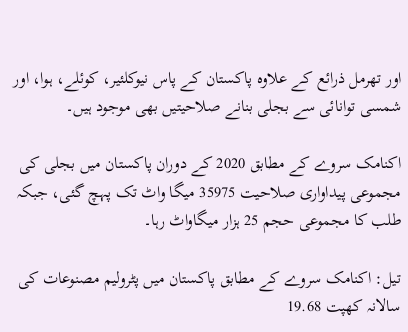اور تھرمل ذرائع کے علاوہ پاکستان کے پاس نیوکلئیر، کوئلے، ہوا، اور شمسی توانائی سے بجلی بنانے صلاحیتیں بھی موجود ہیں۔

اکنامک سروے کے مطابق 2020 کے دوران پاکستان میں بجلی کی مجموعی پیداواری صلاحیت 35975 میگا واٹ تک پہچ گئی، جبکہ طلب کا مجموعی حجم 25 ہزار میگاواٹ رہا۔

تیل: اکنامک سروے کے مطابق پاکستان میں پٹرولیم مصنوعات کی سالانہ کھپت 19.68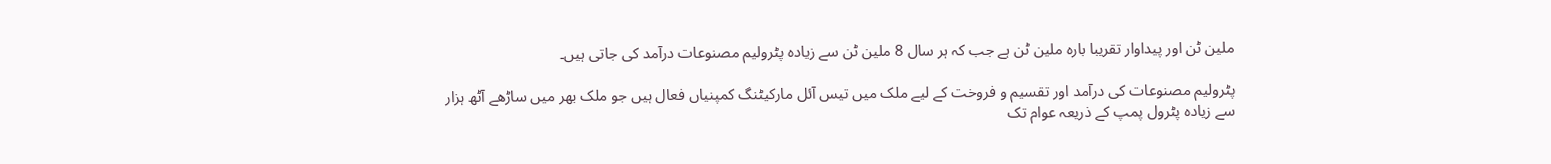ملین ٹن اور پیداوار تقریبا بارہ ملین ٹن ہے جب کہ ہر سال 8 ملین ٹن سے زیادہ پٹرولیم مصنوعات درآمد کی جاتی ہیں۔

پٹرولیم مصنوعات کی درآمد اور تقسیم و فروخت کے لیے ملک میں تیس آئل مارکیٹنگ کمپنیاں فعال ہیں جو ملک بھر میں ساڑھے آٹھ ہزار سے زیادہ پٹرول پمپ کے ذریعہ عوام تک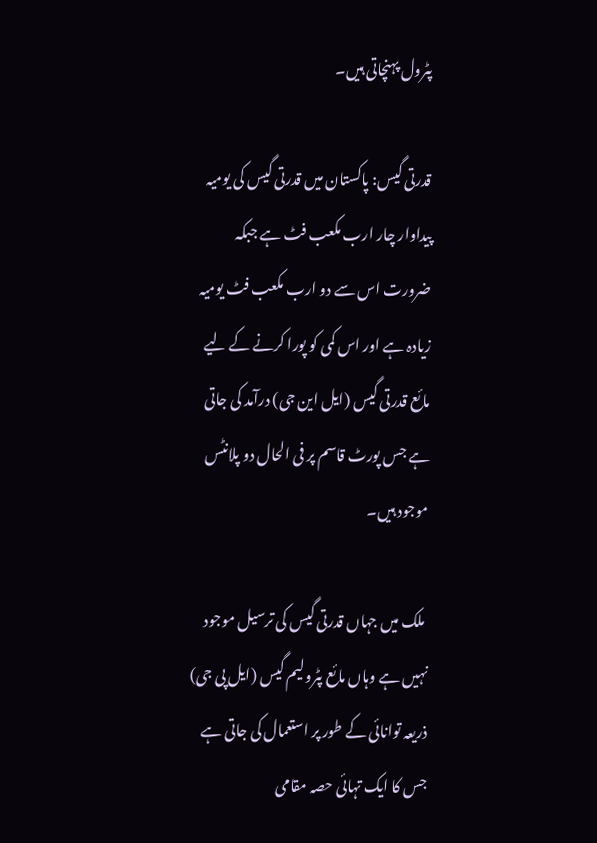پٹرول پہنچاتی ہیں۔

قدرتی گیس: پاکستان میں قدرتی گیس کی یومیہ پیداوار چار ارب مکعب فٹ ہے جبکہ ضرورت اس سے دو ارب مکعب فٹ یومیہ زیادہ ہے اور اس کمی کو پورا کرنے کے لیے مائع قدرتی گیس (ایل این جی) درآمد کی جاتی ہے جس پورٹ قاسم پر فی الحال دو پلانٹس موجود ہیں۔

 ملک میں جہاں قدرتی گیس کی ترسیل موجود نہیں ہے وہاں مائع پٹرولیم گیس (ایل پی جی) ذریعہ توانائی کے طور پر استعمال کی جاتی ہے جس کا ایک تہائی حصہ مقامی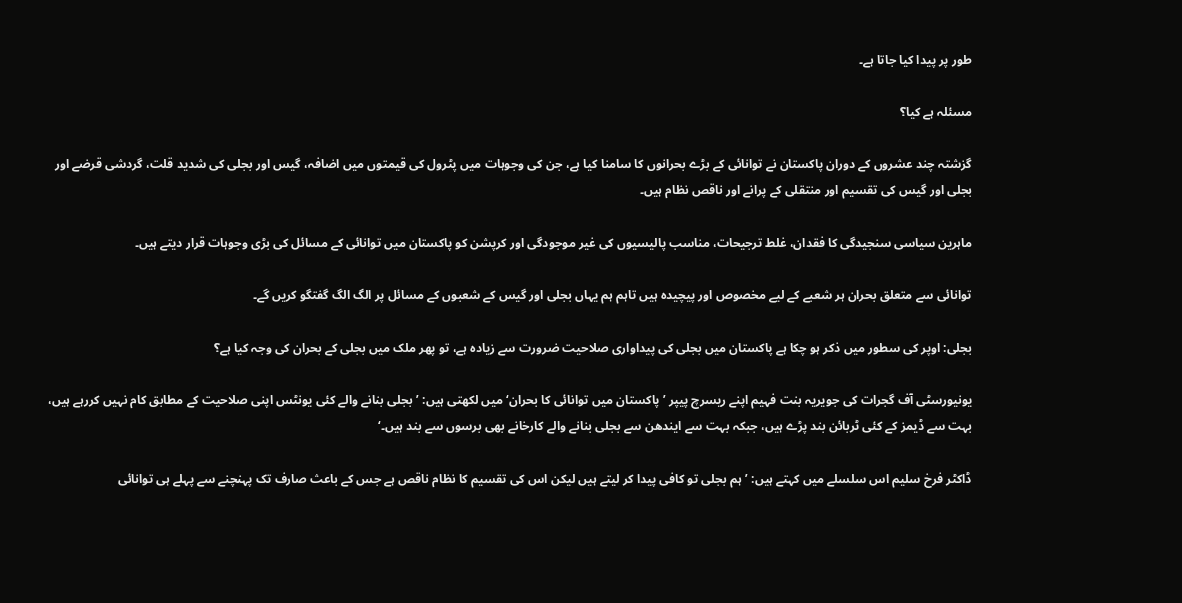طور پر پیدا کیا جاتا ہے۔

مسئلہ ہے کیا؟

گزشتہ چند عشروں کے دوران پاکستان نے توانائی کے بڑے بحرانوں کا سامنا کیا ہے، جن کی وجوہات میں پٹرول کی قیمتوں میں اضافہ، گیس اور بجلی کی شدید قلت، گردشی قرضے اور بجلی اور گیس کی تقسیم اور منتقلی کے پرانے اور ناقص نظام ہیں۔

ماہرین سیاسی سنجیدگی کا فقدان، غلط ترجیحات، مناسب پالیسیوں کی غیر موجودگی اور کرپشن کو پاکستان میں توانائی کے مسائل کی بڑی وجوہات قرار دیتے ہیں۔

توانائی سے متعلق بحران ہر شعبے کے لیے مخصوص اور پیچیدہ ہیں تاہم ہم یہاں بجلی اور گیس کے شعبوں کے مسائل پر الگ الگ گفتگو کریں گے۔

بجلی: اوپر کی سطور میں ذکر ہو چکا ہے پاکستان میں بجلی کی پیداواری صلاحیت ضرورت سے زیادہ ہے، تو پھر ملک میں بجلی کے بحران کی وجہ کیا ہے؟

یونیورسٹی آف گجرات کی جویریہ بنت فہیم اپنے ریسرچ پیپر ’پاکستان میں توانائی کا بحران‘ میں لکھتی ہیں: ’بجلی بنانے والے کئی یونٹس اپنی صلاحیت کے مطابق کام نہیں کررہے ہیں، بہت سے ڈیمز کے کئی ٹربائن بند پڑے ہیں، جبکہ بہت سے ایندھن سے بجلی بنانے والے کارخانے بھی برسوں سے بند ہیں۔‘

ڈاکٹر فرخ سلیم اس سلسلے میں کہتے ہیں: ’ہم بجلی تو کافی پیدا کر لیتے ہیں لیکن اس کی تقسیم کا نظام ناقص ہے جس کے باعث صارف تک پہنچنے سے پہلے ہی توانائی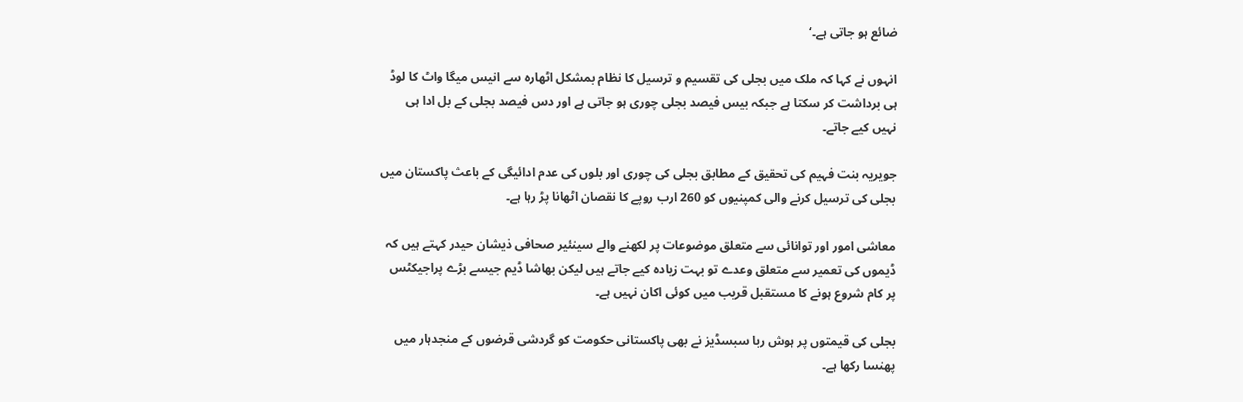ضائع ہو جاتی ہے۔‘

انہوں نے کہا کہ ملک میں بجلی کی تقسیم و ترسیل کا نظام بمشکل اٹھارہ سے انیس میگا واٹ کا لوڈ ہی برداشت کر سکتا ہے جبکہ بیس فیصد بجلی چوری ہو جاتی ہے اور دس فیصد بجلی کے بل ادا ہی نہیں کیے جاتے۔

جویریہ بنت فہیم کی تحقیق کے مطابق بجلی کی چوری اور بلوں کی عدم ادائیگی کے باعث پاکستان میں بجلی کی ترسیل کرنے والی کمپنیوں کو 260 ارب روپے کا نقصان اٹھانا پڑ رہا ہے۔

معاشی امور اور توانائی سے متعلق موضوعات پر لکھنے والے سینئیر صحافی ذیشان حیدر کہتے ہیں کہ ڈیموں کی تعمیر سے متعلق وعدے تو بہت زیادہ کیے جاتے ہیں لیکن بھاشا ڈیم جیسے بڑے پراجیکٹس پر کام شروع ہونے کا مستقبل قریب میں کوئی اکان نہیں ہے۔

بجلی کی قیمتوں پر ہوش ربا سبسڈیز نے بھی پاکستانی حکومت کو گردشی قرضوں کے منجدہار میں پھنسا رکھا ہے۔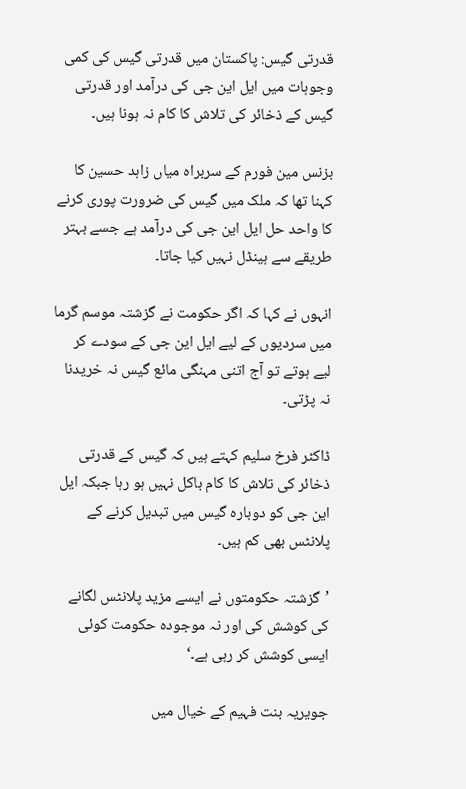قدرتی گیس: پاکستان میں قدرتی گیس کی کمی وجوہات میں ایل این جی کی درآمد اور قدرتی گیس کے ذخائر کی تلاش کا کام نہ ہونا ہیں۔

بزنس مین فورم کے سربراہ میاں زاہد حسین کا کہنا تھا کہ ملک میں گیس کی ضرورت پوری کرنے کا واحد حل ایل این جی کی درآمد ہے جسے بہتر طریقے سے ہینڈل نہیں کیا جاتا۔

انہوں نے کہا کہ اگر حکومت نے گزشتہ موسم گرما میں سردیوں کے لیے ایل این جی کے سودے کر لیے ہوتے تو آج اتنی مہنگی مائع گیس نہ خریدنا نہ پڑتی۔

ڈاکٹر فرخ سلیم کہتے ہیں کہ گیس کے قدرتی ذخائر کی تلاش کا کام باکل نہیں ہو رہا جبکہ ایل این جی کو دوبارہ گیس میں تبدیل کرنے کے پلانٹس بھی کم ہیں۔

’گزشتہ حکومتوں نے ایسے مزید پلانٹس لگانے کی کوشش کی اور نہ موجودہ حکومت کوئی ایسی کوشش کر رہی ہے۔‘

جویریہ بنت فہیم کے خیال میں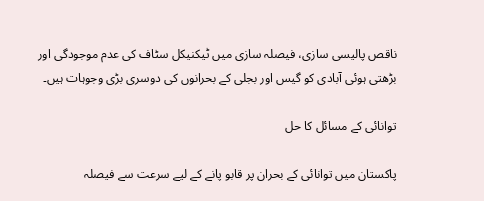ناقص پالیسی سازی، فیصلہ سازی میں ٹیکنیکل سٹاف کی عدم موجودگی اور بڑھتی ہوئی آبادی کو گیس اور بجلی کے بحرانوں کی دوسری بڑی وجوہات ہیں۔

توانائی کے مسائل کا حل

پاکستان میں توانائی کے بحران پر قابو پانے کے لیے سرعت سے فیصلہ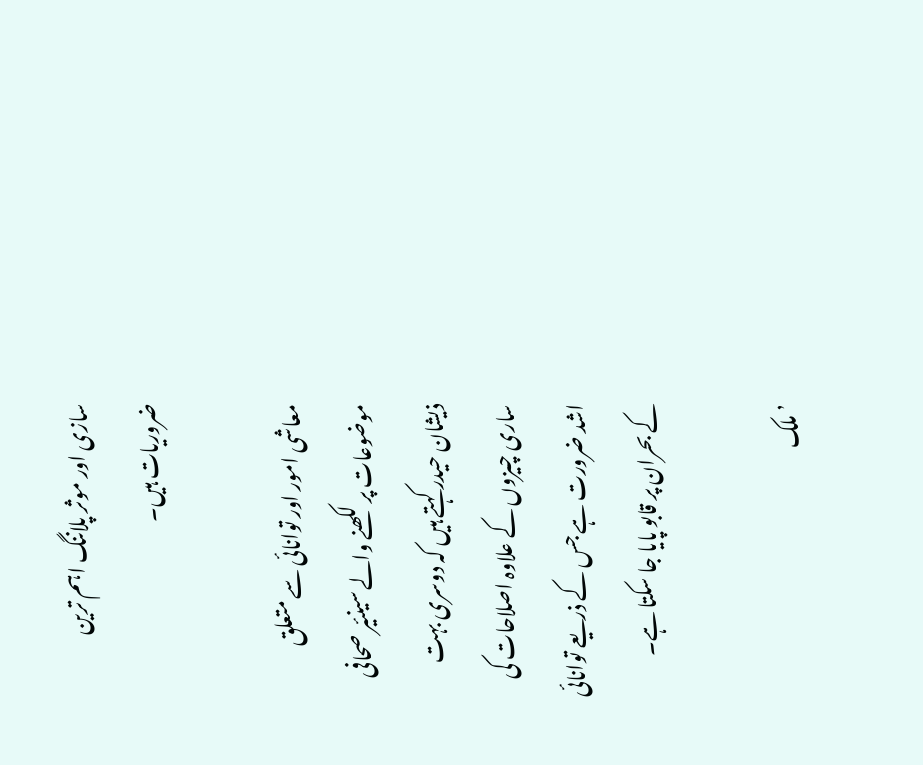سازی اور موثر پلاننگ اہم ترین ضروریات ہیں۔

معاشی امور اور توانائی سے متعلق موضوعات پر لکھنے والے سینئیر صحافی ذیشان حیدر کہتے ہیں کہ دوسری بہت ساری چیزوں کے علاوہ اصلاحات کی اشد ضرورت ہے جس کے ذریعے توانائی کے بحران پر قابو پایا جا سکتا ہے۔

’ملک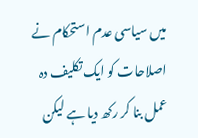میں سیاسی عدم استحکام نے اصلاحات کو ایک تکلیف دہ عمل بنا کر رکھ دیا ہے لیکن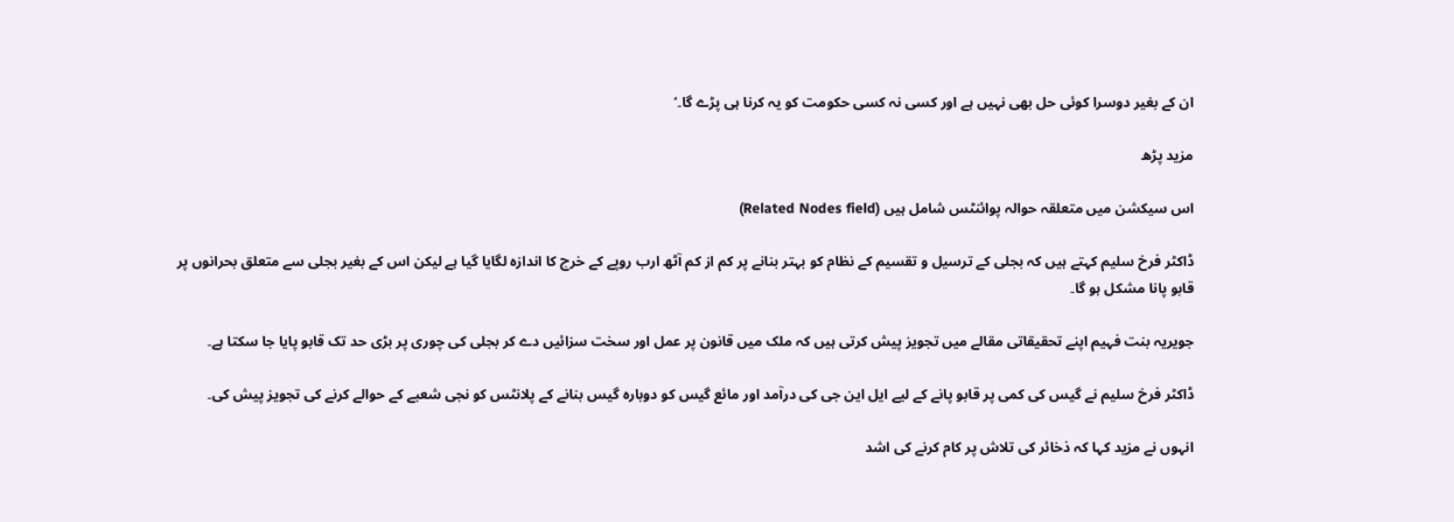ان کے بغیر دوسرا کوئی حل بھی نہیں ہے اور کسی نہ کسی حکومت کو یہ کرنا ہی پڑے گا۔‘

مزید پڑھ

اس سیکشن میں متعلقہ حوالہ پوائنٹس شامل ہیں (Related Nodes field)

ڈاکٹر فرخ سلیم کہتے ہیں کہ بجلی کے ترسیل و تقسیم کے نظام کو بہتر بنانے پر کم از کم آٹھ ارب روپے کے خرچ کا اندازہ لگایا گیا ہے لیکن اس کے بغیر بجلی سے متعلق بحرانوں پر قابو پانا مشکل ہو گا۔

جویریہ بنت فہیم اپنے تحقیقاتی مقالے میں تجویز پیش کرتی ہیں کہ ملک میں قانون پر عمل اور سخت سزائیں دے کر بجلی کی چوری پر بڑی حد تک قابو پایا جا سکتا ہے۔

ڈاکٹر فرخ سلیم نے گیس کی کمی پر قابو پانے کے لیے ایل این جی کی درآمد اور مائع گیس کو دوبارہ گیس بنانے کے پلانٹس کو نجی شعبے کے حوالے کرنے کی تجویز پیش کی۔

انہوں نے مزید کہا کہ ذخائر کی تلاش پر کام کرنے کی اشد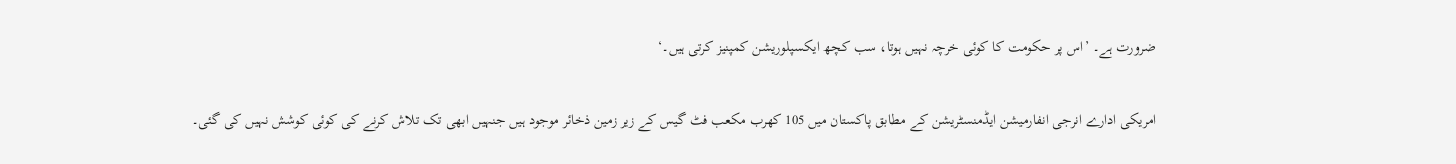ضرورت ہے۔ ’اس پر حکومت کا کوئی خرچہ نہیں ہوتا، سب کچھ ایکسپلوریشن کمپنیز کرتی ہیں۔‘

امریکی ادارے انرجی انفارمیشن ایڈمنسٹریشن کے مطابق پاکستان میں 105 کھرب مکعب فٹ گیس کے زیر زمین ذخائر موجود ہیں جنہیں ابھی تک تلاش کرنے کی کوئی کوشش نہیں کی گئی۔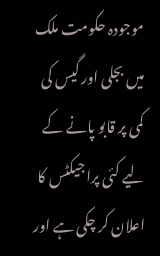موجودہ حکومت ملک میں بجلی اور گیس کی کمی پر قابو پانے کے لیے کئی پراجیکٹس کا اعلان کر چکی ہے اور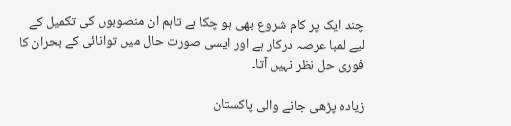چند ایک پر کام شروع بھی ہو چکا ہے تاہم ان منصوبوں کی تکمیل کے لیے لمبا عرصہ درکار ہے اور ایسی صورت حال میں توانائی کے بحران کا فوری حل نظر نہیں آتا۔

زیادہ پڑھی جانے والی پاکستان